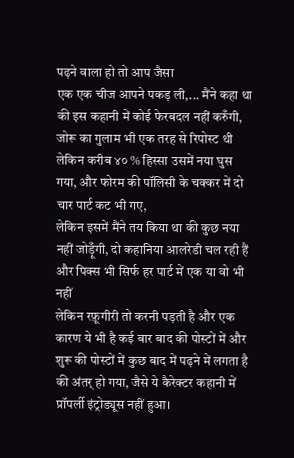पढ़ने वाला हो तो आप जैसा
एक एक चीज आपने पकड़ ली,... मैंने कहा था की इस कहानी में कोई फेरबदल नहीं करुँगी,
जोरू का गुलाम भी एक तरह से रिपोस्ट थी लेकिन करीब ४० % हिस्सा उसमें नया घुस गया, और फोरम की पॉलिसी के चक्कर में दो चार पार्ट कट भी गए,
लेकिन इसमें मैंने तय किया था की कुछ नया नहीं जोड़ूँगी, दो कहानिया आलरेडी चल रही हैं और पिक्स भी सिर्फ हर पार्ट में एक या वो भी नहीं
लेकिन रफ़ूगीरी तो करनी पड़ती है और एक कारण ये भी है कई बार बाद की पोस्टों में और शुरू की पोस्टों में कुछ बाद में पढ़ने में लगता है की अंतर् हो गया, जैसे ये कैरेक्टर कहानी में प्रॉपर्ली इंट्रोड्यूस नहीं हुआ।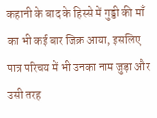कहानी के बाद के हिस्से में गुड्डी की माँ का भी कई बार जिक्र आया, इसलिए पात्र परिचय में भी उनका नाम जुड़ा और उसी तरह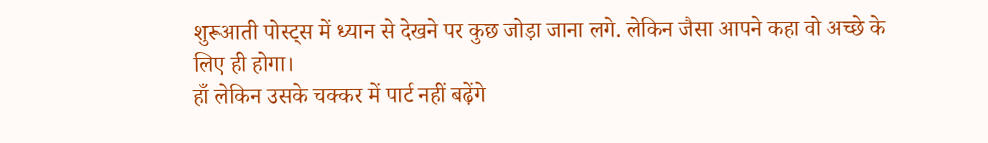शुरूआती पोस्ट्स में ध्यान से देखने पर कुछ जोड़ा जाना लगे. लेकिन जैसा आपने कहा वो अच्छे के लिए ही होगा।
हाँ लेकिन उसके चक्कर में पार्ट नहीं बढ़ेंगे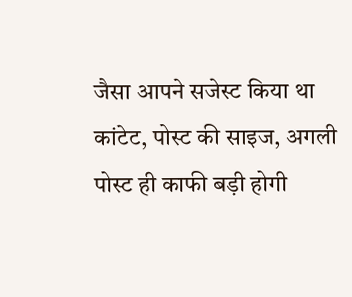जैसा आपने सजेस्ट किया था कांटेट, पोस्ट की साइज, अगली पोस्ट ही काफी बड़ी होगी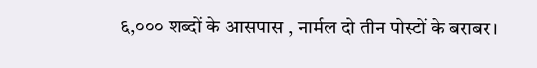६,००० शब्दों के आसपास , नार्मल दो तीन पोस्टों के बराबर।